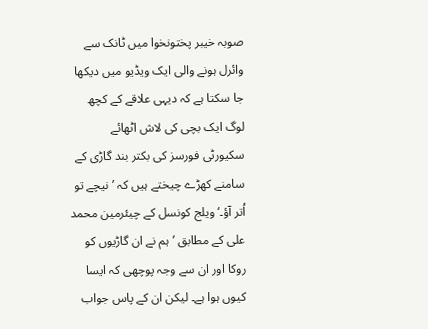صوبہ خیبر پختونخوا میں ٹانک سے وائرل ہونے والی ایک ویڈیو میں دیکھا جا سکتا ہے کہ دیہی علاقے کے کچھ لوگ ایک بچی کی لاش اٹھائے سکیورٹی فورسز کی بکتر بند گاڑی کے سامنے کھڑے چیختے ہیں کہ ’نیچے تو اُتر آؤ۔‘ ویلج کونسل کے چیئرمین محمد علی کے مطابق ’ہم نے ان گاڑیوں کو روکا اور ان سے وجہ پوچھی کہ ایسا کیوں ہوا ہے۔ لیکن ان کے پاس جواب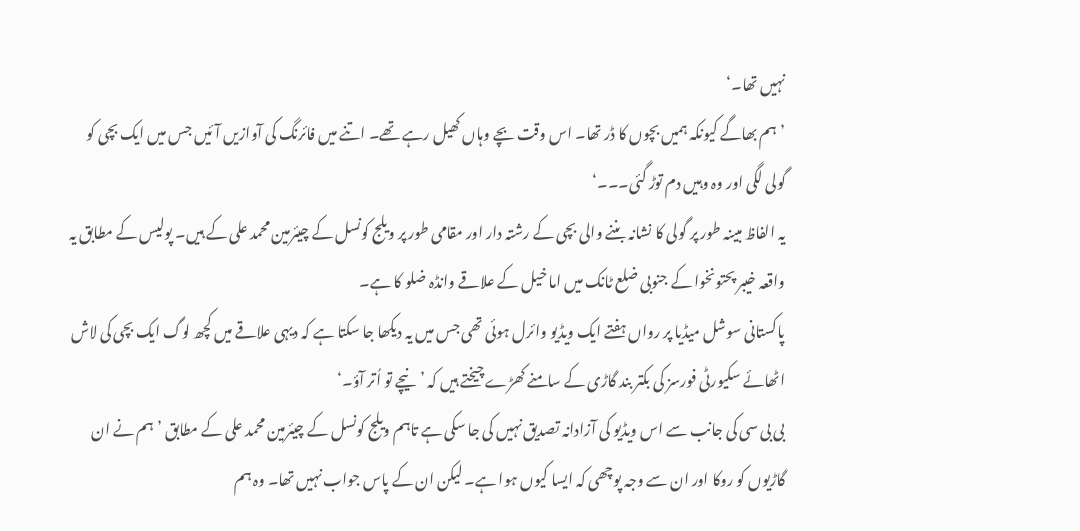نہیں تھا۔‘
’ہم بھاگے کیونکہ ہمیں بچوں کا ڈر تھا۔ اس وقت بچے وہاں کھیل رہے تھے۔ اتنے میں فائرنگ کی آوازیں آئیں جس میں ایک بچی کو گولی لگی اور وہ وہیں دم توڑ گئی۔۔۔‘
یہ الفاظ مبینہ طور پر گولی کا نشانہ بننے والی بچی کے رشتہ دار اور مقامی طور پر ویلج کونسل کے چیئرمین محمد علی کے ہیں۔ پولیس کے مطابق یہ واقعہ خیبر پحتونخوا کے جنوبی ضلع ٹانک میں اما خیل کے علاقے وانڈہ ضلو کا ہے۔
پاکستانی سوشل میڈیا پر رواں ہفتے ایک ویڈیو وائرل ہوئی تھی جس میں یہ دیکھا جا سکتا ہے کہ دیہی علاقے میں کچھ لوگ ایک بچی کی لاش اٹھائے سکیورٹی فورسز کی بکتر بند گاڑی کے سامنے کھڑے چیختے ہیں کہ ’نیچے تو اُتر آؤ۔‘
بی بی سی کی جانب سے اس ویڈیو کی آزادانہ تصدیق نہیں کی جا سکی ہے تاہم ویلج کونسل کے چیئرمین محمد علی کے مطابق ’ہم نے ان گاڑیوں کو روکا اور ان سے وجہ پوچھی کہ ایسا کیوں ہوا ہے۔ لیکن ان کے پاس جواب نہیں تھا۔ وہ ہم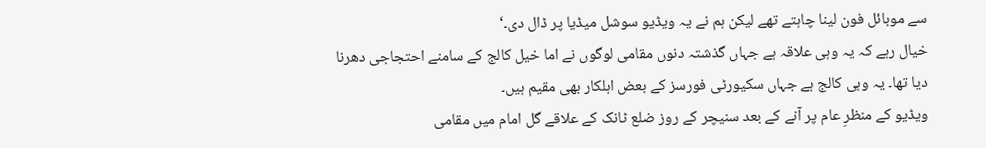سے موبائل فون لینا چاہتے تھے لیکن ہم نے یہ ویڈیو سوشل میڈیا پر ڈال دی۔‘
خیال رہے کہ یہ وہی علاقہ ہے جہاں گذشتہ دنوں مقامی لوگوں نے اما خیل کالج کے سامنے احتجاجی دھرنا دیا تھا۔ یہ وہی کالج ہے جہاں سکیورٹی فورسز کے بعض اہلکار بھی مقیم ہیں۔
ویڈیو کے منظرِ عام پر آنے کے بعد سنیچر کے روز ضلع ٹانک کے علاقے گل امام میں مقامی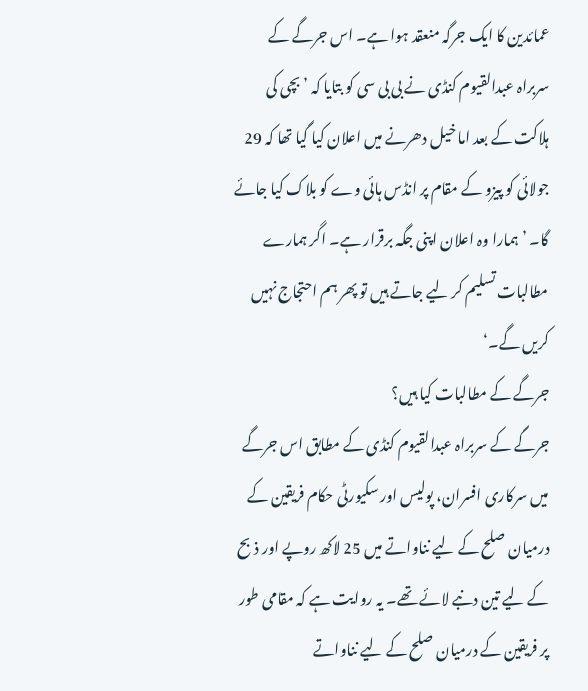عمائدین کا ایک جرگہ منعقد ہوا ہے۔ اس جرگے کے سربراہ عبدالقیوم کنڈی نے بی بی سی کو بتایا کہ ’بچی کی ہلاکت کے بعد اما خیل دھرنے میں اعلان کیا گیا تھا کہ 29 جولائی کو پیزو کے مقام پر انڈس ہائی وے کو بلاک کیا جائے گا۔ ’ہمارا وہ اعلان اپنی جگہ برقرار ہے۔ اگر ہمارے مطالبات تسلیم کر لیے جاتے ہیں تو پھر ہم احتجاج نہیں کریں گے۔‘
جرگے کے مطالبات کیا ہیں؟
جرگے کے سربراہ عبدالقیوم کنڈی کے مطابق اس جرگے میں سرکاری افسران، پولیس اور سکیورٹی حکام فریقین کے درمیان صلح کے لیے نناواتے میں 25 لاکھ روپے اور ذبح کے لیے تین دنبے لائے تھے۔ یہ روایت ہے کہ مقامی طور پر فریقین کے درمیان صلح کے لیے نناواتے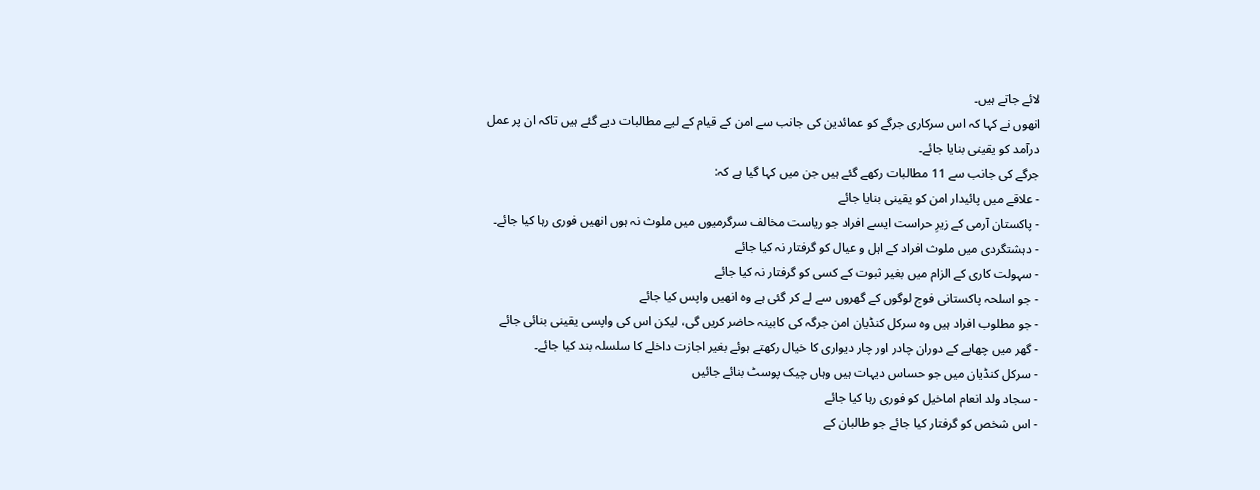لائے جاتے ہیں۔
انھوں نے کہا کہ اس سرکاری جرگے کو عمائدین کی جانب سے امن کے قیام کے لیے مطالبات دیے گئے ہیں تاکہ ان پر عمل درآمد کو یقینی بنایا جائے۔
جرگے کی جانب سے 11 مطالبات رکھے گئے ہیں جن میں کہا گیا ہے کہ:
- علاقے میں پائیدار امن کو یقینی بنایا جائے
- پاکستان آرمی کے زیرِ حراست ایسے افراد جو ریاست مخالف سرگرمیوں میں ملوث نہ ہوں انھیں فوری رہا کیا جائے۔
- دہشتگردی میں ملوث افراد کے اہل و عیال کو گرفتار نہ کیا جائے
- سہولت کاری کے الزام میں بغیر ثبوت کے کسی کو گرفتار نہ کیا جائے
- جو اسلحہ پاکستانی فوج لوگوں کے گھروں سے لے کر گئی ہے وہ انھیں واپس کیا جائے
- جو مطلوب افراد ہیں وہ سرکل کنڈیان امن جرگہ کی کابینہ حاضر کریں گی، لیکن اس کی واپسی یقینی بنائی جائے
- گھر میں چھاپے کے دوران چادر اور چار دیواری کا خیال رکھتے ہوئے بغیر اجازت داخلے کا سلسلہ بند کیا جائے۔
- سرکل کنڈیان میں جو حساس دیہات ہیں وہاں چیک پوسٹ بنائے جائیں
- سجاد ولد انعام اماخیل کو فوری رہا کیا جائے
- اس شخص کو گرفتار کیا جائے جو طالبان کے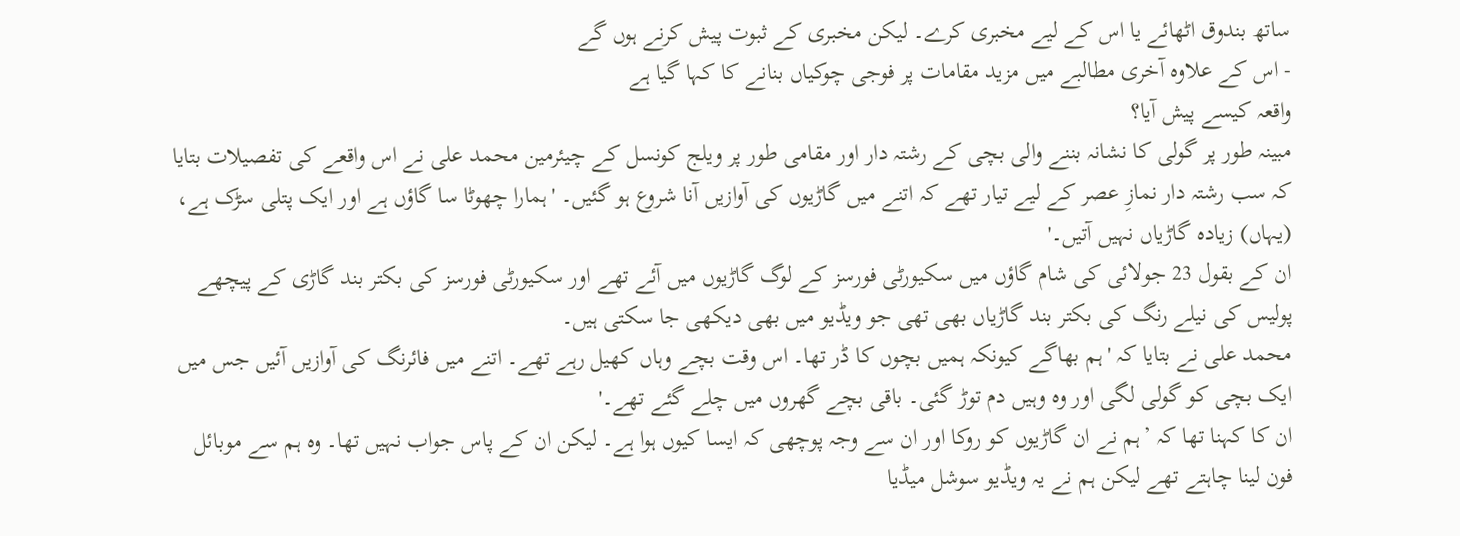ساتھ بندوق اٹھائے یا اس کے لیے مخبری کرے۔ لیکن مخبری کے ثبوت پیش کرنے ہوں گے
- اس کے علاوہ آخری مطالبے میں مزید مقامات پر فوجی چوکیاں بنانے کا کہا گیا ہے
واقعہ کیسے پیش آیا؟
مبینہ طور پر گولی کا نشانہ بننے والی بچی کے رشتہ دار اور مقامی طور پر ویلج کونسل کے چیئرمین محمد علی نے اس واقعے کی تفصیلات بتایا کہ سب رشتہ دار نمازِ عصر کے لیے تیار تھے کہ اتنے میں گاڑیوں کی آوازیں آنا شروع ہو گئیں۔ 'ہمارا چھوٹا سا گاؤں ہے اور ایک پتلی سڑک ہے، (یہاں) زیادہ گاڑیاں نہیں آتیں۔'
ان کے بقول 23 جولائی کی شام گاؤں میں سکیورٹی فورسز کے لوگ گاڑیوں میں آئے تھے اور سکیورٹی فورسز کی بکتر بند گاڑی کے پیچھے پولیس کی نیلے رنگ کی بکتر بند گاڑیاں بھی تھی جو ویڈیو میں بھی دیکھی جا سکتی ہیں۔
محمد علی نے بتایا کہ 'ہم بھاگے کیونکہ ہمیں بچوں کا ڈر تھا۔ اس وقت بچے وہاں کھیل رہے تھے۔ اتنے میں فائرنگ کی آوازیں آئیں جس میں ایک بچی کو گولی لگی اور وہ وہیں دم توڑ گئی۔ باقی بچے گھروں میں چلے گئے تھے۔'
ان کا کہنا تھا کہ ’ہم نے ان گاڑیوں کو روکا اور ان سے وجہ پوچھی کہ ایسا کیوں ہوا ہے۔ لیکن ان کے پاس جواب نہیں تھا۔ وہ ہم سے موبائل فون لینا چاہتے تھے لیکن ہم نے یہ ویڈیو سوشل میڈیا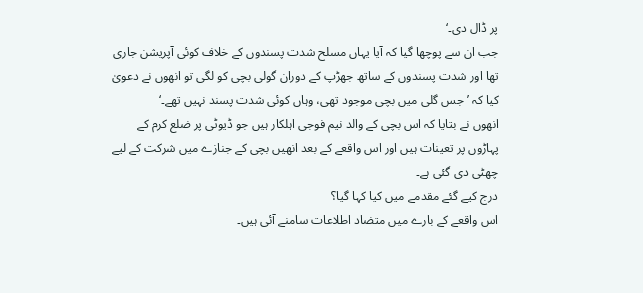پر ڈال دی۔‘
جب ان سے پوچھا گیا کہ آیا یہاں مسلح شدت پسندوں کے خلاف کوئی آپریشن جاری تھا اور شدت پسندوں کے ساتھ جھڑپ کے دوران گولی بچی کو لگی تو انھوں نے دعویٰ کیا کہ ’جس گلی میں بچی موجود تھی، وہاں کوئی شدت پسند نہیں تھے۔‘
انھوں نے بتایا کہ اس بچی کے والد نیم فوجی اہلکار ہیں جو ڈیوٹی پر ضلع کرم کے پہاڑوں پر تعینات ہیں اور اس واقعے کے بعد انھیں بچی کے جنازے میں شرکت کے لیے چھٹی دی گئی ہے۔
درج کیے گئے مقدمے میں کیا کہا گیا؟
اس واقعے کے بارے میں متضاد اطلاعات سامنے آئی ہیں۔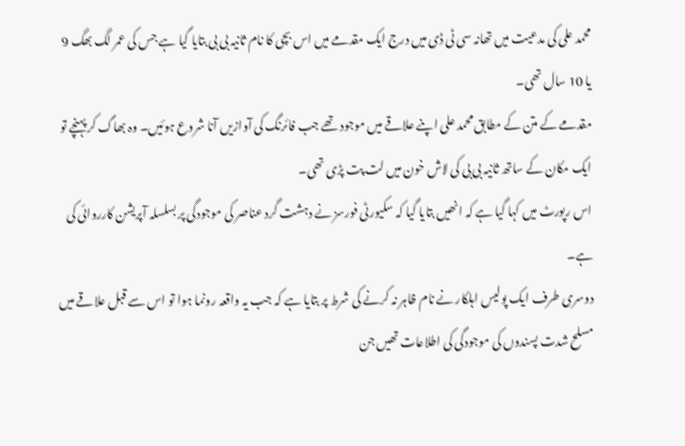محمد علی کی مدعیت میں تھانہ سی ٹی ڈی میں درج ایک مقدمے میں اس بچی کا نام ثانیہ بی بی بتایا گیا ہے جس کی عمر لگ بھگ 9 یا 10 سال تھی۔
مقدمے کے متن کے مطابق محمد علی اپنے علاقے میں موجود تھے جب فائرنگ کی آوازیں آنا شروع ہوئیں۔ وہ بھاگ کر پہنچے تو ایک مکان کے ساتھ ثانیہ بی بی کی لاش خون میں لت پت پڑی تھی۔
اس رپورٹ میں کہا گیا ہے کہ انھیں بتایا گیا کہ سکیورٹی فورسز نے دہشت گرد عناصر کی موجودگی پر بسلسلہ آپریشن کارروائی کی ہے۔
دوسری طرف ایک پولیس اہلکار نے نام ظاہر نہ کرنے کی شرط پر بتایا ہے کہ جب یہ واقعہ رونما ہوا تو اس سے قبل علاقے میں مسلح شدت پسندوں کی موجودگی کی اطلاعات تھیں جن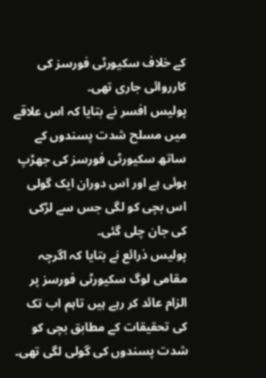کے خلاف سکیورٹی فورسز کی کارروائی جاری تھی۔
پولیس افسر نے بتایا کہ اس علاقے میں مسلح شدت پسندوں کے ساتھ سکیورٹی فورسز کی جھڑپ ہوئی ہے اور اس دوران ایک گولی اس بچی کو لگی جس سے لڑکی کی جان چلی گئی۔
پولیس ذرائع نے بتایا کہ اگرچہ مقامی لوگ سکیورٹی فورسز پر الزام عائد کر رہے ہیں تاہم اب تک کی تحقیقات کے مطابق بچی کو شدت پسندوں کی گولی لگی تھی۔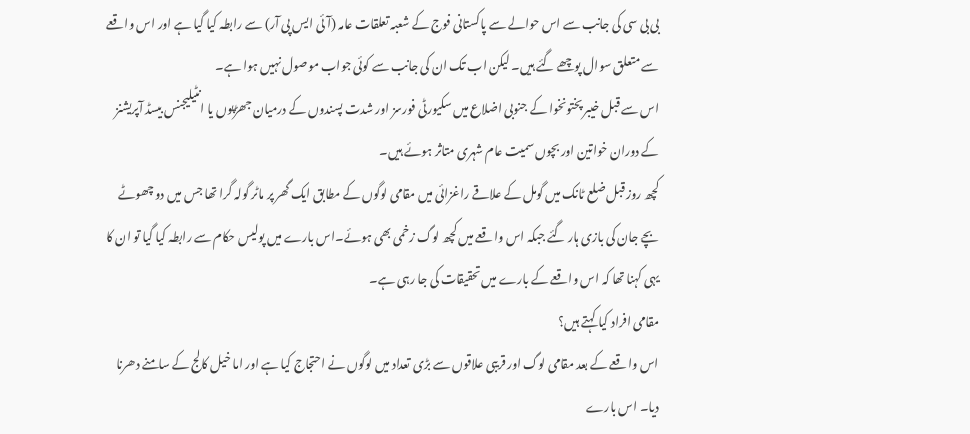بی بی سی کی جانب سے اس حوالے سے پاکستانی فوج کے شعبہ تعلقات عامہ (آئی ایس پی آر) سے رابطہ کیا گیا ہے اور اس واقعے سے متعلق سوال پوچھے گئے ہیں۔ لیکن اب تک ان کی جانب سے کوئی جواب موصول نہیں ہوا ہے۔
اس سے قبل خیبر پختونخوا کے جنوبی اضلاع میں سکیورٹی فورسز اور شدت پسندوں کے درمیان جھڑپوں یا انٹیلیجنس بیسڈ آپریشنز کے دوران خواتین اور بچوں سمیت عام شہری متاثر ہوئے ہیں۔
کچھ روز قبل ضلع ٹانک میں گومل کے علاقے راغزائی میں مقامی لوگوں کے مطابق ایک گھر پر ماٹر گولہ گرا تھا جس میں دو چھوٹے بچے جان کی بازی ہار گئے جبکہ اس واقعے میں کچھ لوگ زخمی بھی ہوئے۔اس بارے میں پولیس حکام سے رابطہ کیا گیا تو ان کا یہی کہنا تھا کہ اس واقعے کے بارے میں تحقیقات کی جا رہی ہے۔
مقامی افراد کیا کہتے ہیں؟
اس واقعے کے بعد مقامی لوگ اور قریبی علاقوں سے بڑی تعداد میں لوگوں نے احتجاج کیا ہے اور اما خیل کالج کے سامنے دھرنا دیا۔ اس بارے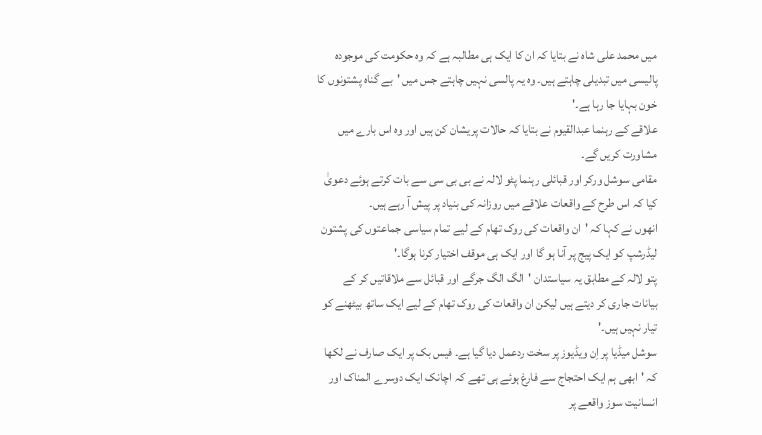میں محمد علی شاہ نے بتایا کہ ان کا ایک ہی مطالبہ ہے کہ وہ حکومت کی موجودہ پالیسی میں تبدیلی چاہتے ہیں۔ وہ یہ پالسی نہیں چاہتے جس میں 'بے گناہ پشتونوں کا خون بہایا جا رہا ہے۔'
علاقے کے رہنما عبدالقیوم نے بتایا کہ حالات پریشان کن ہیں اور وہ اس بارے میں مشاورت کریں گے۔
مقامی سوشل ورکر اور قبائلی رہنما پٹو لالہ نے بی بی سی سے بات کرتے ہوئے دعویٰ کیا کہ اس طرح کے واقعات علاقے میں روزانہ کی بنیاد پر پیش آ رہے ہیں۔
انھوں نے کہا کہ 'ان واقعات کی روک تھام کے لیے تمام سیاسی جماعتوں کی پشتون لیڈرشپ کو ایک پیج پر آنا ہو گا اور ایک ہی موقف اختیار کرنا ہوگا۔'
پتو لالہ کے مطابق یہ سیاستدان 'الگ الگ جرگے اور قبائل سے ملاقاتیں کر کے بیانات جاری کر دیتے ہیں لیکن ان واقعات کی روک تھام کے لیے ایک ساتھ بیٹھنے کو تیار نہیں ہیں۔'
سوشل میڈیا پر اِن ویڈیوز پر سخت ردعمل دیا گیا ہے۔ فیس بک پر ایک صارف نے لکھا کہ 'ابھی ہم ایک احتجاج سے فارغ ہوئے ہی تھے کہ اچانک ایک دوسرے المناک اور انسانیت سوز واقعے پر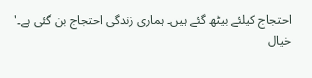احتجاج کیلئے بیٹھ گئے ہیں۔ ہماری زندگی احتجاج بن گئی ہے۔'
خیال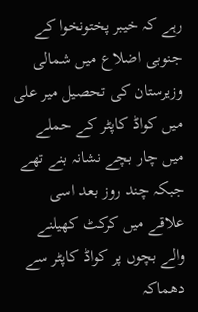رہے کہ خیبر پختونخوا کے جنوبی اضلاع میں شمالی وزیرستان کی تحصیل میر علی میں کواڈ کاپٹر کے حملے میں چار بچے نشانہ بنے تھے جبکہ چند روز بعد اسی علاقے میں کرکٹ کھیلنے والے بچوں پر کواڈ کاپٹر سے دھماکہ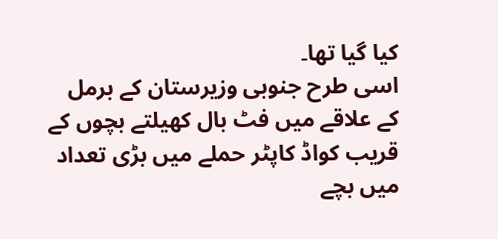کیا گیا تھا۔
اسی طرح جنوبی وزیرستان کے برمل کے علاقے میں فٹ بال کھیلتے بچوں کے قریب کواڈ کاپٹر حملے میں بڑی تعداد میں بچے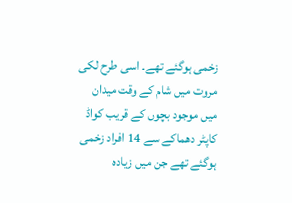زخمی ہوگئے تھے۔ اسی طرح لکی مروت میں شام کے وقت میدان میں موجود بچوں کے قریب کواڈ کاپٹر دھماکے سے 14 افراد زخمی ہوگئے تھے جن میں زیادہ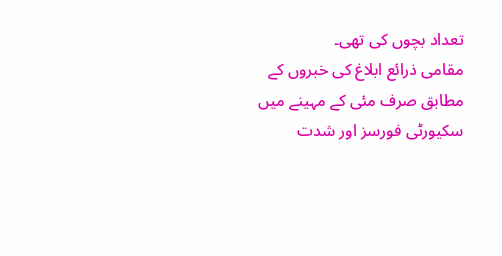تعداد بچوں کی تھی۔
مقامی ذرائع ابلاغ کی خبروں کے مطابق صرف مئی کے مہینے میں سکیورٹی فورسز اور شدت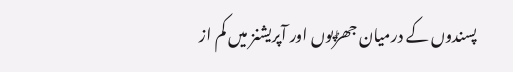پسندوں کے درمیان جھڑپوں اور آپریشنز میں کم از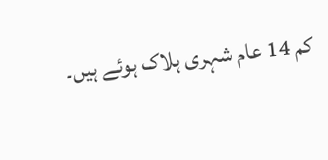کم 14 عام شہری ہلاک ہوئے ہیں۔